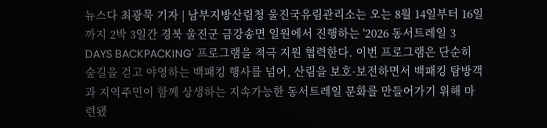뉴스다 최광묵 기자 | 남부지방산림청 울진국유림관리소는 오는 8월 14일부터 16일까지 2박 3일간 경북 울진군 금강송면 일원에서 진행하는 '2026 동서트레일 3 DAYS BACKPACKING' 프로그램을 적극 지원 협력한다. 이번 프로그램은 단순히 숲길을 걷고 야영하는 백패킹 행사를 넘어, 산림을 보호·보전하면서 백패킹 탐방객과 지역주민이 함께 상생하는 지속가능한 동서트레일 문화를 만들어가기 위해 마련됐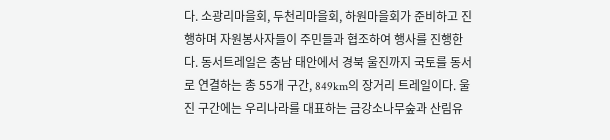다. 소광리마을회, 두천리마을회, 하원마을회가 준비하고 진행하며 자원봉사자들이 주민들과 협조하여 행사를 진행한다. 동서트레일은 충남 태안에서 경북 울진까지 국토를 동서로 연결하는 총 55개 구간, 849km의 장거리 트레일이다. 울진 구간에는 우리나라를 대표하는 금강소나무숲과 산림유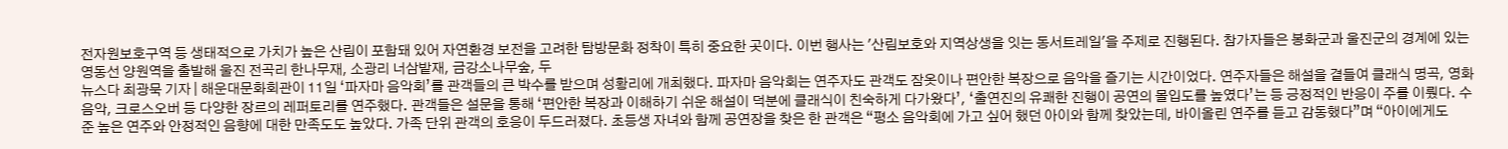전자원보호구역 등 생태적으로 가치가 높은 산림이 포함돼 있어 자연환경 보전을 고려한 탐방문화 정착이 특히 중요한 곳이다. 이번 행사는 '산림보호와 지역상생을 잇는 동서트레일'을 주제로 진행된다. 참가자들은 봉화군과 울진군의 경계에 있는 영동선 양원역을 출발해 울진 전곡리 한나무재, 소광리 너삼밭재, 금강소나무숲, 두
뉴스다 최광묵 기자 | 해운대문화회관이 11일 ‘파자마 음악회’를 관객들의 큰 박수를 받으며 성황리에 개최했다. 파자마 음악회는 연주자도 관객도 잠옷이나 편안한 복장으로 음악을 즐기는 시간이었다. 연주자들은 해설을 곁들여 클래식 명곡, 영화음악, 크로스오버 등 다양한 장르의 레퍼토리를 연주했다. 관객들은 설문을 통해 ‘편안한 복장과 이해하기 쉬운 해설이 덕분에 클래식이 친숙하게 다가왔다’, ‘출연진의 유쾌한 진행이 공연의 몰입도를 높였다’는 등 긍정적인 반응이 주를 이뤘다. 수준 높은 연주와 안정적인 음향에 대한 만족도도 높았다. 가족 단위 관객의 호응이 두드러졌다. 초등생 자녀와 함께 공연장을 찾은 한 관객은 “평소 음악회에 가고 싶어 했던 아이와 함께 찾았는데, 바이올린 연주를 듣고 감동했다”며 “아이에게도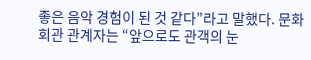좋은 음악 경험이 된 것 같다”라고 말했다. 문화회관 관계자는 “앞으로도 관객의 눈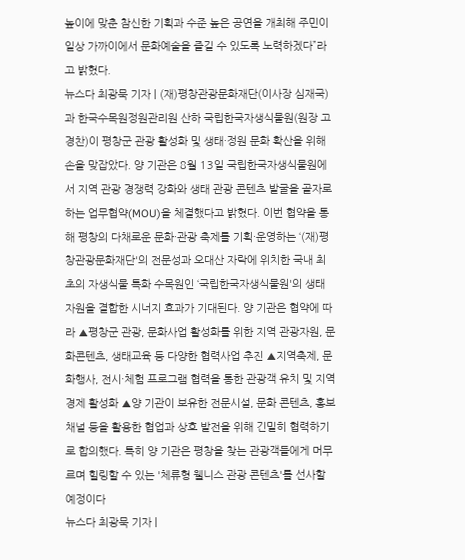높이에 맞춘 참신한 기획과 수준 높은 공연을 개최해 주민이 일상 가까이에서 문화예술을 즐길 수 있도록 노력하겠다”라고 밝혔다.
뉴스다 최광묵 기자 | (재)평창관광문화재단(이사장 심재국)과 한국수목원정원관리원 산하 국립한국자생식물원(원장 고경찬)이 평창군 관광 활성화 및 생태·정원 문화 확산을 위해 손을 맞잡았다. 양 기관은 8월 13일 국립한국자생식물원에서 지역 관광 경쟁력 강화와 생태 관광 콘텐츠 발굴을 골자로 하는 업무협약(MOU)을 체결했다고 밝혔다. 이번 협약을 통해 평창의 다채로운 문화·관광 축제를 기획·운영하는 ‘(재)평창관광문화재단'의 전문성과 오대산 자락에 위치한 국내 최초의 자생식물 특화 수목원인 ‘국립한국자생식물원'의 생태 자원을 결합한 시너지 효과가 기대된다. 양 기관은 협약에 따라 ▲평창군 관광, 문화사업 활성화를 위한 지역 관광자원, 문화콘텐츠, 생태교육 등 다양한 협력사업 추진 ▲지역축제, 문화행사, 전시·체험 프로그램 협력을 통한 관광객 유치 및 지역경제 활성화 ▲양 기관이 보유한 전문시설, 문화 콘텐츠, 홍보채널 등을 활용한 협업과 상호 발전을 위해 긴밀히 협력하기로 합의했다. 특히 양 기관은 평창을 찾는 관광객들에게 머무르며 힐링할 수 있는 '체류형 웰니스 관광 콘텐츠'를 선사할 예정이다
뉴스다 최광묵 기자 |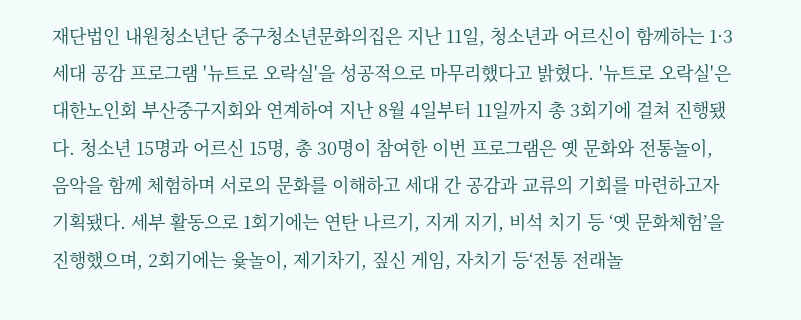재단법인 내원청소년단 중구청소년문화의집은 지난 11일, 청소년과 어르신이 함께하는 1·3세대 공감 프로그램 '뉴트로 오락실'을 성공적으로 마무리했다고 밝혔다. '뉴트로 오락실'은 대한노인회 부산중구지회와 연계하여 지난 8월 4일부터 11일까지 총 3회기에 걸쳐 진행됐다. 청소년 15명과 어르신 15명, 총 30명이 참여한 이번 프로그램은 옛 문화와 전통놀이, 음악을 함께 체험하며 서로의 문화를 이해하고 세대 간 공감과 교류의 기회를 마련하고자 기획됐다. 세부 활동으로 1회기에는 연탄 나르기, 지게 지기, 비석 치기 등 ‘옛 문화체험’을 진행했으며, 2회기에는 윷놀이, 제기차기, 짚신 게임, 자치기 등‘전통 전래놀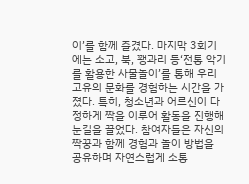이’를 함께 즐겼다. 마지막 3회기에는 소고, 북, 꽹과리 등‘전통 악기를 활용한 사물놀이’를 통해 우리 고유의 문화를 경험하는 시간을 가졌다. 특히, 청소년과 어르신이 다정하게 짝을 이루어 활동을 진행해 눈길을 끌었다. 참여자들은 자신의 짝꿍과 함께 경험과 놀이 방법을 공유하며 자연스럽게 소통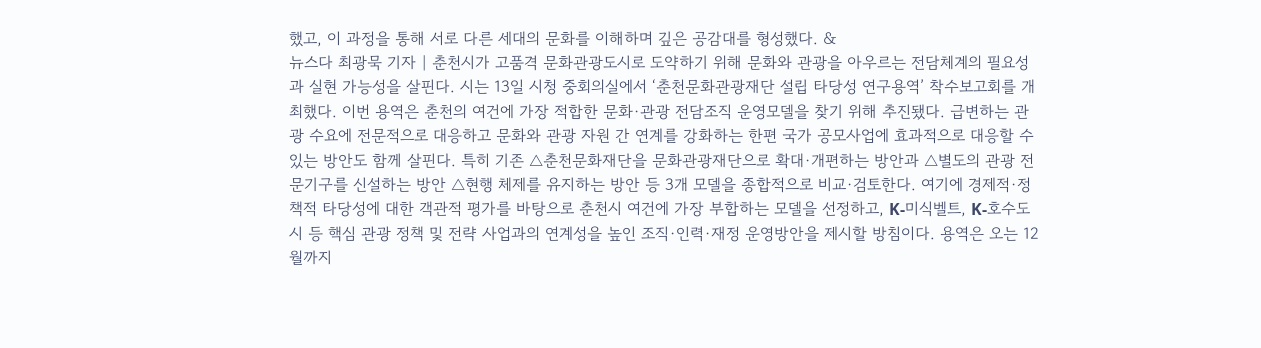했고, 이 과정을 통해 서로 다른 세대의 문화를 이해하며 깊은 공감대를 형성했다. &
뉴스다 최광묵 기자 | 춘천시가 고품격 문화관광도시로 도약하기 위해 문화와 관광을 아우르는 전담체계의 필요성과 실현 가능성을 살핀다. 시는 13일 시청 중회의실에서 ‘춘천문화관광재단 설립 타당성 연구용역’ 착수보고회를 개최했다. 이번 용역은 춘천의 여건에 가장 적합한 문화·관광 전담조직 운영모델을 찾기 위해 추진됐다. 급변하는 관광 수요에 전문적으로 대응하고 문화와 관광 자원 간 연계를 강화하는 한편 국가 공모사업에 효과적으로 대응할 수 있는 방안도 함께 살핀다. 특히 기존 △춘천문화재단을 문화관광재단으로 확대·개편하는 방안과 △별도의 관광 전문기구를 신설하는 방안 △현행 체제를 유지하는 방안 등 3개 모델을 종합적으로 비교·검토한다. 여기에 경제적·정책적 타당성에 대한 객관적 평가를 바탕으로 춘천시 여건에 가장 부합하는 모델을 선정하고, K-미식벨트, K-호수도시 등 핵심 관광 정책 및 전략 사업과의 연계성을 높인 조직·인력·재정 운영방안을 제시할 방침이다. 용역은 오는 12월까지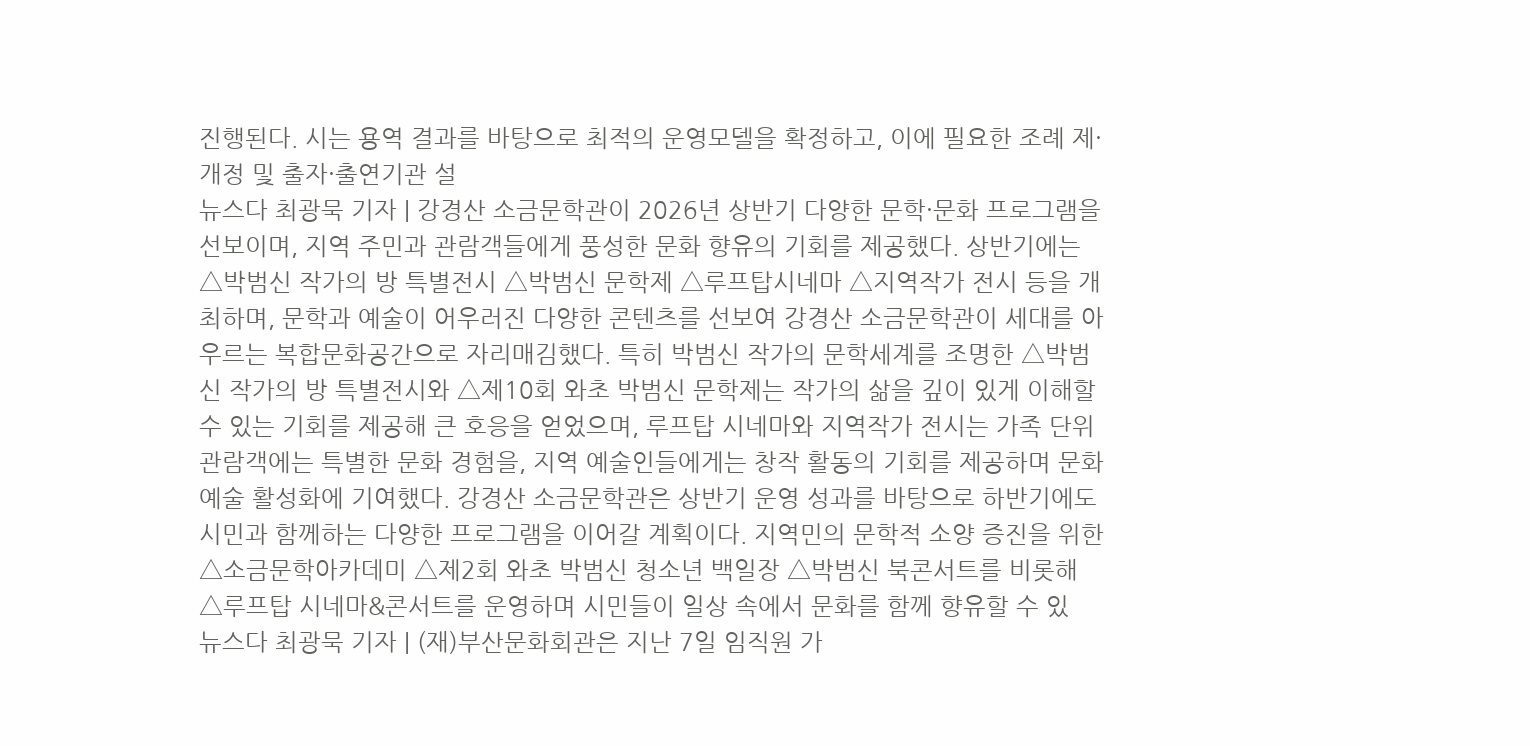진행된다. 시는 용역 결과를 바탕으로 최적의 운영모델을 확정하고, 이에 필요한 조례 제·개정 및 출자·출연기관 설
뉴스다 최광묵 기자 | 강경산 소금문학관이 2026년 상반기 다양한 문학·문화 프로그램을 선보이며, 지역 주민과 관람객들에게 풍성한 문화 향유의 기회를 제공했다. 상반기에는 △박범신 작가의 방 특별전시 △박범신 문학제 △루프탑시네마 △지역작가 전시 등을 개최하며, 문학과 예술이 어우러진 다양한 콘텐츠를 선보여 강경산 소금문학관이 세대를 아우르는 복합문화공간으로 자리매김했다. 특히 박범신 작가의 문학세계를 조명한 △박범신 작가의 방 특별전시와 △제10회 와초 박범신 문학제는 작가의 삶을 깊이 있게 이해할 수 있는 기회를 제공해 큰 호응을 얻었으며, 루프탑 시네마와 지역작가 전시는 가족 단위 관람객에는 특별한 문화 경험을, 지역 예술인들에게는 창작 활동의 기회를 제공하며 문화예술 활성화에 기여했다. 강경산 소금문학관은 상반기 운영 성과를 바탕으로 하반기에도 시민과 함께하는 다양한 프로그램을 이어갈 계획이다. 지역민의 문학적 소양 증진을 위한 △소금문학아카데미 △제2회 와초 박범신 청소년 백일장 △박범신 북콘서트를 비롯해 △루프탑 시네마&콘서트를 운영하며 시민들이 일상 속에서 문화를 함께 향유할 수 있
뉴스다 최광묵 기자 | (재)부산문화회관은 지난 7일 임직원 가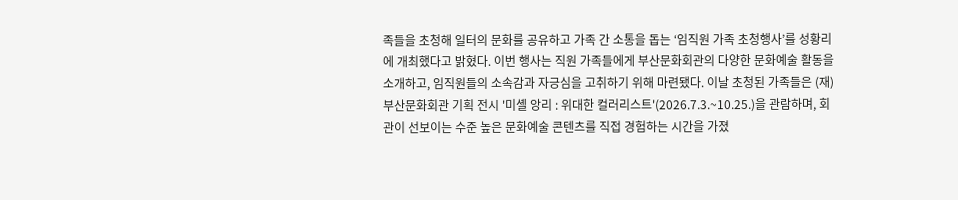족들을 초청해 일터의 문화를 공유하고 가족 간 소통을 돕는 ‘임직원 가족 초청행사’를 성황리에 개최했다고 밝혔다. 이번 행사는 직원 가족들에게 부산문화회관의 다양한 문화예술 활동을 소개하고, 임직원들의 소속감과 자긍심을 고취하기 위해 마련됐다. 이날 초청된 가족들은 (재)부산문화회관 기획 전시 '미셸 앙리 : 위대한 컬러리스트'(2026.7.3.~10.25.)을 관람하며, 회관이 선보이는 수준 높은 문화예술 콘텐츠를 직접 경험하는 시간을 가졌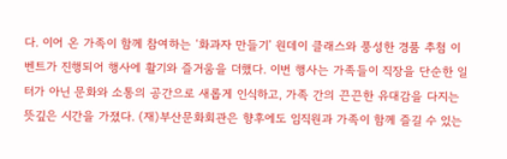다. 이어 온 가족이 함께 참여하는 ‘화과자 만들기’ 원데이 클래스와 풍성한 경품 추첨 이벤트가 진행되어 행사에 활기와 즐거움을 더했다. 이번 행사는 가족들이 직장을 단순한 일터가 아닌 문화와 소통의 공간으로 새롭게 인식하고, 가족 간의 끈끈한 유대감을 다지는 뜻깊은 시간을 가졌다. (재)부산문화회관은 향후에도 임직원과 가족이 함께 즐길 수 있는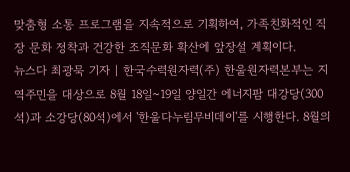맞춤형 소통 프로그램을 지속적으로 기획하여, 가족친화적인 직장 문화 정착과 건강한 조직문화 확산에 앞장설 계획이다.
뉴스다 최광묵 기자 | 한국수력원자력(주) 한울원자력본부는 지역주민을 대상으로 8월 18일~19일 양일간 에너지팜 대강당(300석)과 소강당(80석)에서 '한울다누림무비데이'를 시행한다. 8월의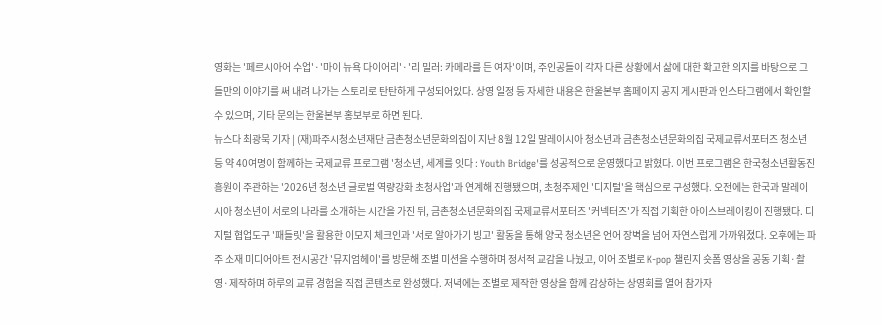영화는 '페르시아어 수업'·'마이 뉴욕 다이어리'·'리 밀러: 카메라를 든 여자'이며, 주인공들이 각자 다른 상황에서 삶에 대한 확고한 의지를 바탕으로 그들만의 이야기를 써 내려 나가는 스토리로 탄탄하게 구성되어있다. 상영 일정 등 자세한 내용은 한울본부 홈페이지 공지 게시판과 인스타그램에서 확인할 수 있으며, 기타 문의는 한울본부 홍보부로 하면 된다.
뉴스다 최광묵 기자 | (재)파주시청소년재단 금촌청소년문화의집이 지난 8월 12일 말레이시아 청소년과 금촌청소년문화의집 국제교류서포터즈 청소년 등 약 40여명이 함께하는 국제교류 프로그램 '청소년, 세계를 잇다 : Youth Bridge'를 성공적으로 운영했다고 밝혔다. 이번 프로그램은 한국청소년활동진흥원이 주관하는 '2026년 청소년 글로벌 역량강화 초청사업'과 연계해 진행됐으며, 초청주제인 '디지털'을 핵심으로 구성했다. 오전에는 한국과 말레이시아 청소년이 서로의 나라를 소개하는 시간을 가진 뒤, 금촌청소년문화의집 국제교류서포터즈 '커넥터즈'가 직접 기획한 아이스브레이킹이 진행됐다. 디지털 협업도구 '패들릿'을 활용한 이모지 체크인과 '서로 알아가기 빙고' 활동을 통해 양국 청소년은 언어 장벽을 넘어 자연스럽게 가까워졌다. 오후에는 파주 소재 미디어아트 전시공간 '뮤지엄헤이'를 방문해 조별 미션을 수행하며 정서적 교감을 나눴고, 이어 조별로 K-pop 챌린지 숏폼 영상을 공동 기획·촬영·제작하며 하루의 교류 경험을 직접 콘텐츠로 완성했다. 저녁에는 조별로 제작한 영상을 함께 감상하는 상영회를 열어 참가자